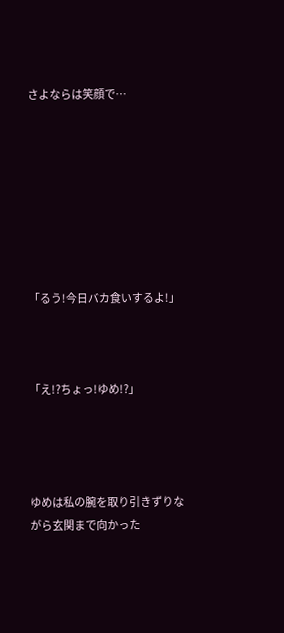さよならは笑顔で…








「るう!今日バカ食いするよ!」



「え!?ちょっ!ゆめ!?」




ゆめは私の腕を取り引きずりながら玄関まで向かった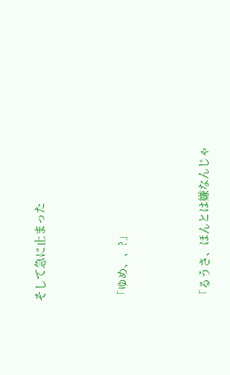そして急に止まった



「ゆめ、、?」



「るうさ、ほんとは嫌なんじゃ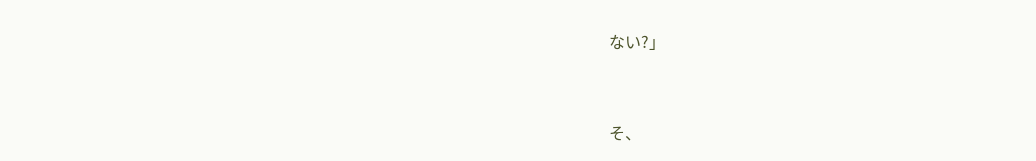ない?」



そ、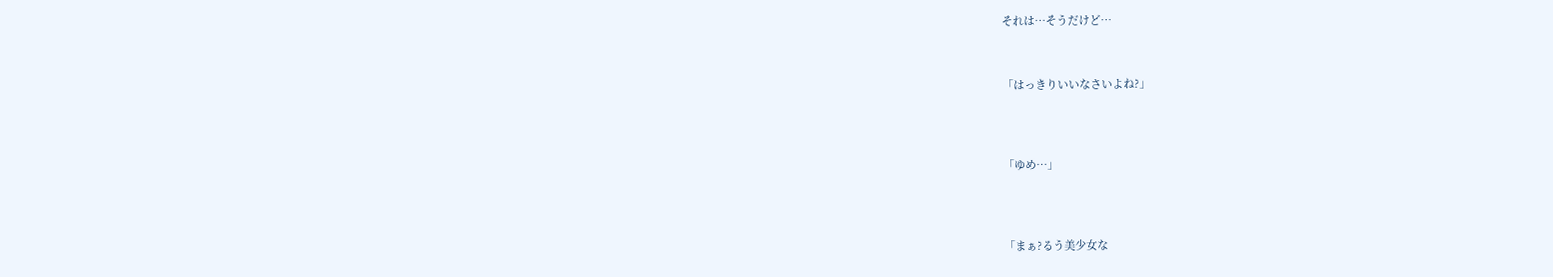それは…そうだけど…



「はっきりいいなさいよね?」




「ゆめ…」




「まぁ?るう美少女な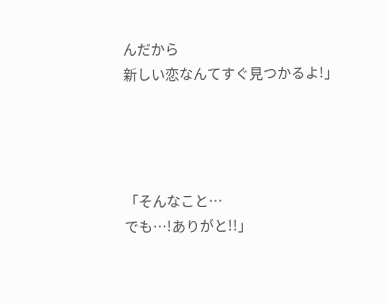んだから
新しい恋なんてすぐ見つかるよ!」




「そんなこと…
でも…!ありがと!!」